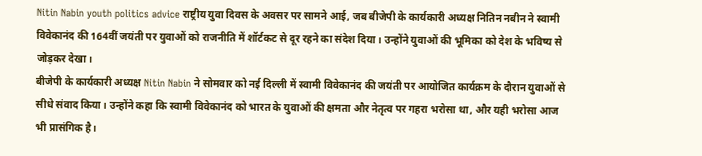Nitin Nabin youth politics advice राष्ट्रीय युवा दिवस के अवसर पर सामने आई, जब बीजेपी के कार्यकारी अध्यक्ष नितिन नबीन ने स्वामी विवेकानंद की 164वीं जयंती पर युवाओं को राजनीति में शॉर्टकट से दूर रहने का संदेश दिया। उन्होंने युवाओं की भूमिका को देश के भविष्य से जोड़कर देखा।
बीजेपी के कार्यकारी अध्यक्ष Nitin Nabin ने सोमवार को नई दिल्ली में स्वामी विवेकानंद की जयंती पर आयोजित कार्यक्रम के दौरान युवाओं से सीधे संवाद किया। उन्होंने कहा कि स्वामी विवेकानंद को भारत के युवाओं की क्षमता और नेतृत्व पर गहरा भरोसा था, और यही भरोसा आज भी प्रासंगिक है।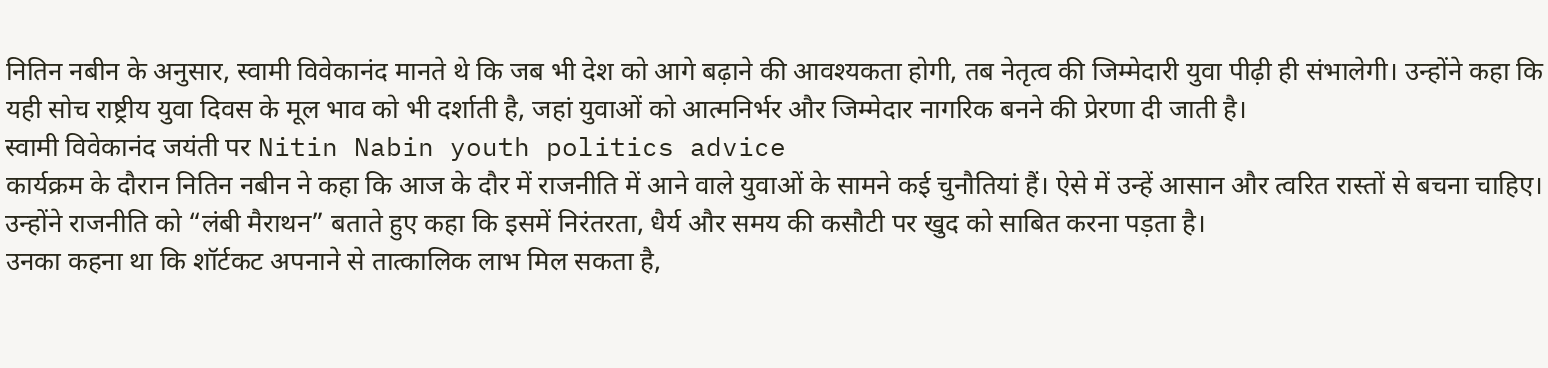नितिन नबीन के अनुसार, स्वामी विवेकानंद मानते थे कि जब भी देश को आगे बढ़ाने की आवश्यकता होगी, तब नेतृत्व की जिम्मेदारी युवा पीढ़ी ही संभालेगी। उन्होंने कहा कि यही सोच राष्ट्रीय युवा दिवस के मूल भाव को भी दर्शाती है, जहां युवाओं को आत्मनिर्भर और जिम्मेदार नागरिक बनने की प्रेरणा दी जाती है।
स्वामी विवेकानंद जयंती पर Nitin Nabin youth politics advice
कार्यक्रम के दौरान नितिन नबीन ने कहा कि आज के दौर में राजनीति में आने वाले युवाओं के सामने कई चुनौतियां हैं। ऐसे में उन्हें आसान और त्वरित रास्तों से बचना चाहिए। उन्होंने राजनीति को “लंबी मैराथन” बताते हुए कहा कि इसमें निरंतरता, धैर्य और समय की कसौटी पर खुद को साबित करना पड़ता है।
उनका कहना था कि शॉर्टकट अपनाने से तात्कालिक लाभ मिल सकता है,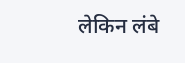लेकिन लंबे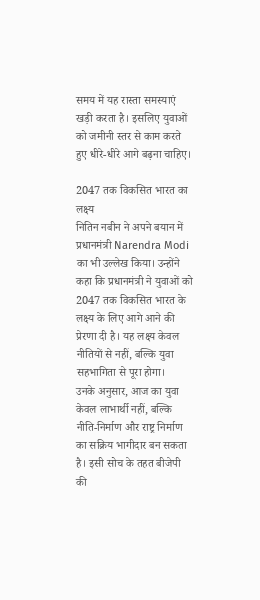समय में यह रास्ता समस्याएं खड़ी करता है। इसलिए युवाओं को जमीनी स्तर से काम करते हुए धीरे-धीरे आगे बढ़ना चाहिए।

2047 तक विकसित भारत का लक्ष्य
नितिन नबीन ने अपने बयान में प्रधानमंत्री Narendra Modi का भी उल्लेख किया। उन्होंने कहा कि प्रधानमंत्री ने युवाओं को 2047 तक विकसित भारत के लक्ष्य के लिए आगे आने की प्रेरणा दी है। यह लक्ष्य केवल नीतियों से नहीं, बल्कि युवा सहभागिता से पूरा होगा।
उनके अनुसार, आज का युवा केवल लाभार्थी नहीं, बल्कि नीति-निर्माण और राष्ट्र निर्माण का सक्रिय भागीदार बन सकता है। इसी सोच के तहत बीजेपी की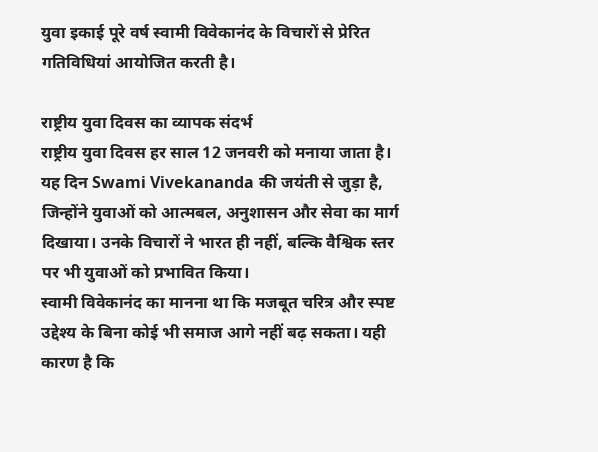युवा इकाई पूरे वर्ष स्वामी विवेकानंद के विचारों से प्रेरित गतिविधियां आयोजित करती है।

राष्ट्रीय युवा दिवस का व्यापक संदर्भ
राष्ट्रीय युवा दिवस हर साल 12 जनवरी को मनाया जाता है। यह दिन Swami Vivekananda की जयंती से जुड़ा है, जिन्होंने युवाओं को आत्मबल, अनुशासन और सेवा का मार्ग दिखाया। उनके विचारों ने भारत ही नहीं, बल्कि वैश्विक स्तर पर भी युवाओं को प्रभावित किया।
स्वामी विवेकानंद का मानना था कि मजबूत चरित्र और स्पष्ट उद्देश्य के बिना कोई भी समाज आगे नहीं बढ़ सकता। यही कारण है कि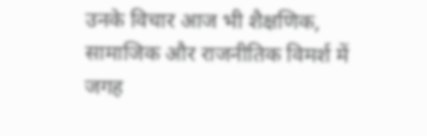उनके विचार आज भी शैक्षणिक, सामाजिक और राजनीतिक विमर्श में जगह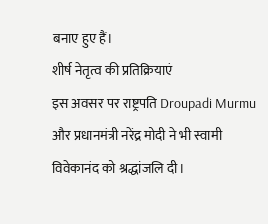बनाए हुए हैं।
शीर्ष नेतृत्व की प्रतिक्रियाएं
इस अवसर पर राष्ट्रपति Droupadi Murmu और प्रधानमंत्री नरेंद्र मोदी ने भी स्वामी विवेकानंद को श्रद्धांजलि दी।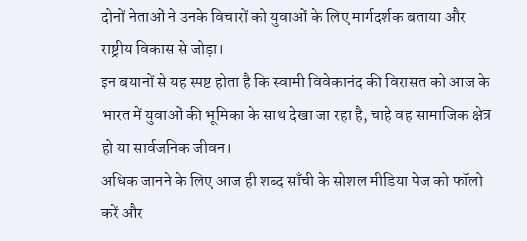दोनों नेताओं ने उनके विचारों को युवाओं के लिए मार्गदर्शक बताया और राष्ट्रीय विकास से जोड़ा।
इन बयानों से यह स्पष्ट होता है कि स्वामी विवेकानंद की विरासत को आज के भारत में युवाओं की भूमिका के साथ देखा जा रहा है, चाहे वह सामाजिक क्षेत्र हो या सार्वजनिक जीवन।
अधिक जानने के लिए आज ही शब्द साँची के सोशल मीडिया पेज को फॉलो करें और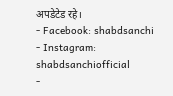अपडेटेड रहे।
- Facebook: shabdsanchi
- Instagram: shabdsanchiofficial
-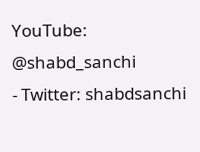YouTube: @shabd_sanchi
- Twitter: shabdsanchi